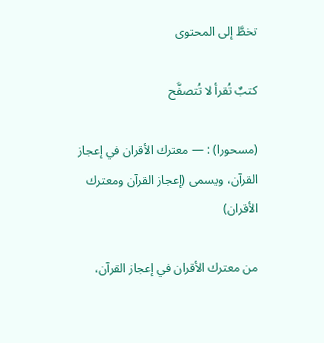تخطَّ إلى المحتوى

كتبٌ تُقرأ لا تُتصفَّح

(مسحورا) : — معترك الأقران في إعجاز القرآن، ويسمى (إعجاز القرآن ومعترك الأقران)

من معترك الأقران في إعجاز القرآن،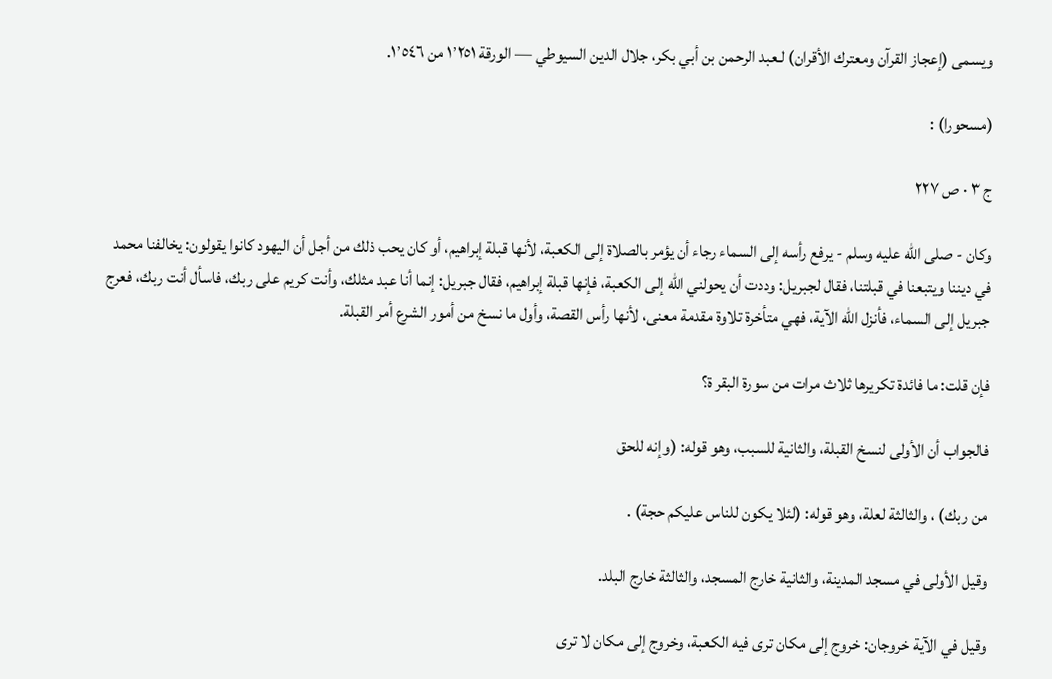ويسمى (إعجاز القرآن ومعترك الأقران) لـعبد الرحمن بن أبي بكر، جلال الدين السيوطي — الورقة ١٬٢٥١ من ١٬٥٤٦.

(مسحورا) :

ج ٣ · ص ٢٢٧

وكان - صلى الله عليه وسلم - يرفع رأسه إلى السماء رجاء أن يؤمر بالصلاة إلى الكعبة، لأنها قبلة إبراهيم، أو كان يحب ذلك من أجل أن اليهود كانوا يقولون: يخالفنا محمد في ديننا ويتبعنا في قبلتنا، فقال لجبريل: وددت أن يحولني الله إلى الكعبة، فإنها قبلة إبراهيم، فقال جبريل: إنما أنا عبد مثلك، وأنت كريم على ربك، فاسأل أنت ربك، فعرج جبريل إلى السماء، فأنزل الله الآية، فهي متأخرة تلاوة مقدمة معنى، لأنها رأس القصة، وأول ما نسخ من أمور الشرع أمر القبلة.

فإن قلت: ما فائدة تكريرها ثلاث مرات من سورة البقر ة؟

فالجواب أن الأولى لنسخ القبلة، والثانية للسبب، وهو قوله: (وإنه للحق

من ربك) ، والثالثة لعلة، وهو قوله: (لئلا يكون للناس عليكم حجة) .

وقيل الأولى في مسجد المدينة، والثانية خارج المسجد، والثالثة خارج البلد.

وقيل في الآية خروجان: خروج إلى مكان ترى فيه الكعبة، وخروج إلى مكان لا ترى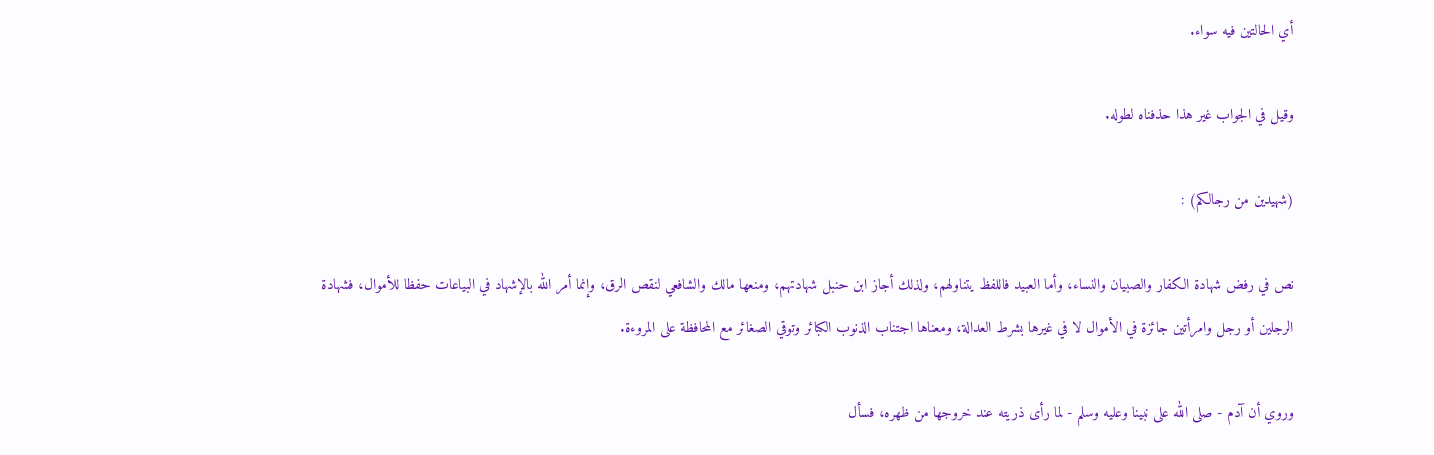أي الحالتين فيه سواء.

وقيل في الجواب غير هذا حذفناه لطوله.

(شهيدين من رجالكم) :

نص في رفض شهادة الكفار والصبيان والنساء، وأما العبيد فاللفظ يتناولهم، ولذلك أجاز ابن حنبل شهادتهم، ومنعها مالك والشافعي لنقص الرق، وإنما أمر الله بالإشهاد في البياعات حفظا للأموال، فشهادة الرجلين أو رجل وامرأتين جائزة في الأموال لا في غيرها بشرط العدالة، ومعناها اجتناب الذنوب الكبائر وتوقي الصغائر مع المحافظة على المروءة.

وروي أن آدم - صلى الله على نبينا وعليه وسلم - لما رأى ذريته عند خروجها من ظهره، فسأل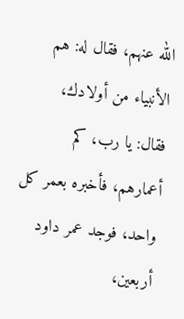الله عنهم، فقال له: هم الأنبياء من أولادك، فقال: يا رب، كم أعمارهم، فأخبره بعمر كل واحد، فوجد عمر داود أربعين،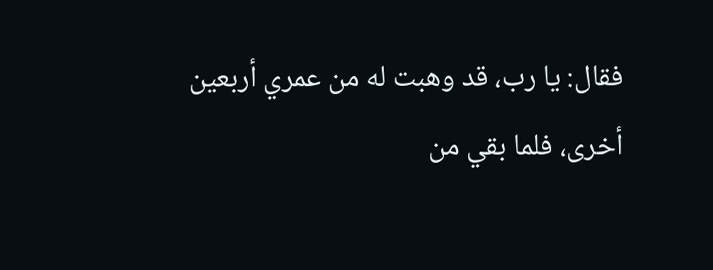فقال: يا رب، قد وهبت له من عمري أربعين أخرى، فلما بقي من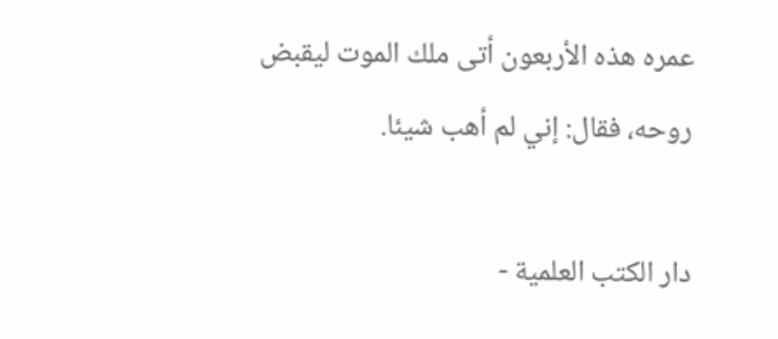عمره هذه الأربعون أتى ملك الموت ليقبض روحه، فقال: إني لم أهب شيئا.

دار الكتب العلمية -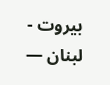بيروت - لبنان —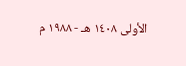الأولى ١٤٠٨ هـ - ١٩٨٨ م